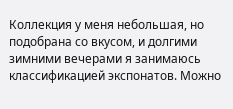Коллекция у меня небольшая, но подобрана со вкусом, и долгими зимними вечерами я занимаюсь классификацией экспонатов. Можно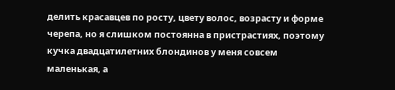делить красавцев по росту, цвету волос, возрасту и форме черепа, но я слишком постоянна в пристрастиях, поэтому кучка двадцатилетних блондинов у меня совсем маленькая, а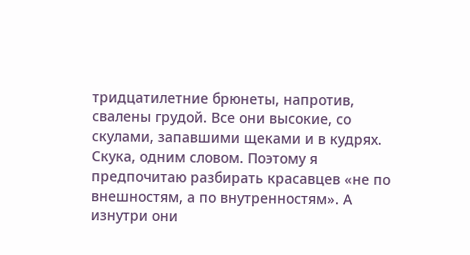тридцатилетние брюнеты, напротив, свалены грудой. Все они высокие, со скулами, запавшими щеками и в кудрях. Скука, одним словом. Поэтому я предпочитаю разбирать красавцев «не по внешностям, а по внутренностям». А изнутри они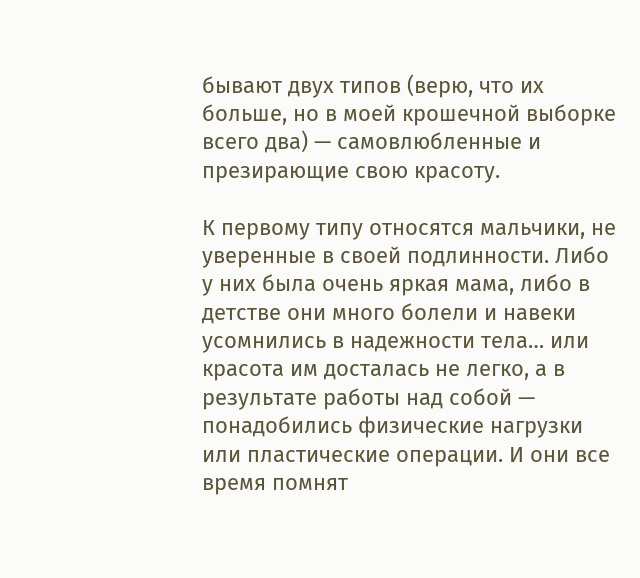бывают двух типов (верю, что их больше, но в моей крошечной выборке всего два) — самовлюбленные и презирающие свою красоту.

К первому типу относятся мальчики, не уверенные в своей подлинности. Либо у них была очень яркая мама, либо в детстве они много болели и навеки усомнились в надежности тела… или красота им досталась не легко, а в результате работы над собой — понадобились физические нагрузки или пластические операции. И они все время помнят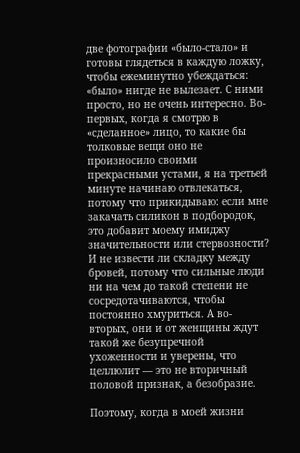две фотографии «было-стало» и готовы глядеться в каждую ложку, чтобы ежеминутно убеждаться: «было» нигде не вылезает. С ними просто, но не очень интересно. Во-первых, когда я смотрю в «сделанное» лицо, то какие бы толковые вещи оно не произносило своими прекрасными устами, я на третьей минуте начинаю отвлекаться, потому что прикидываю: если мне закачать силикон в подбородок, это добавит моему имиджу значительности или стервозности? И не извести ли складку между бровей, потому что сильные люди ни на чем до такой степени не сосредотачиваются, чтобы постоянно хмуриться. А во-вторых, они и от женщины ждут такой же безупречной ухоженности и уверены, что целлюлит — это не вторичный половой признак, а безобразие.

Поэтому, когда в моей жизни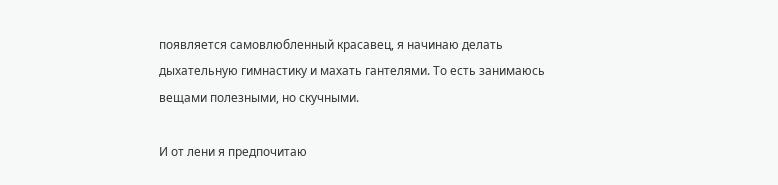появляется самовлюбленный красавец, я начинаю делать дыхательную гимнастику и махать гантелями. То есть занимаюсь вещами полезными, но скучными.

И от лени я предпочитаю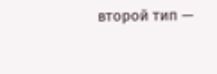второй тип —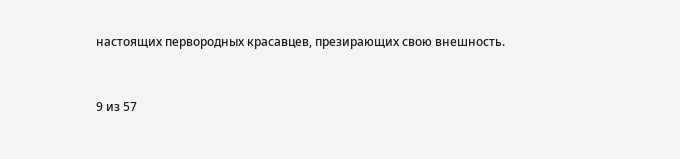настоящих первородных красавцев, презирающих свою внешность.



9 из 57